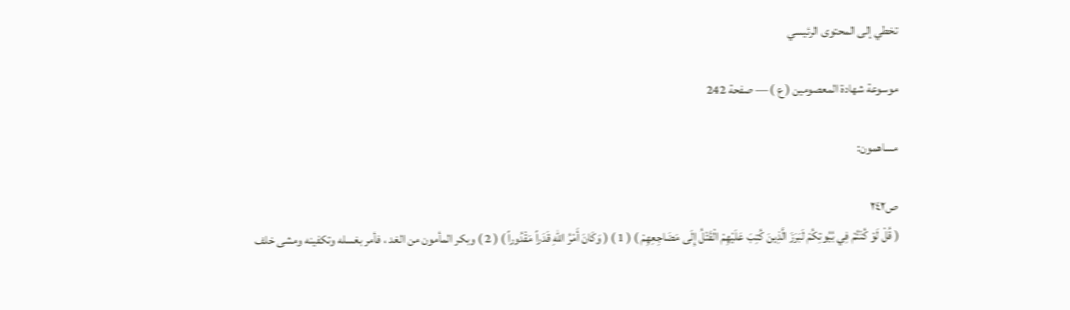تخطي إلى المحتوى الرئيسي

موسوعة شهادة المعصومين ( ع ) — صفحة 242

مساهمون:

ص٢٤٢
( قُلْ لَوْ كُنْتُمْ فِي بُيُوتِكُمْ لَبَرَزَ الَّذِينَ كُتِبَ عَلَيْهِمْ الْقَتْلُ إِلَى مَضَاجِعِهِمْ ) ( 1 ) ( وَكَانَ أَمْرُ اللهِ قَدَراً مَقْدُوراً ) ( 2 ) وبكر المأمون من الغد ، فأمر بغسله وتكفينه ومشى خلف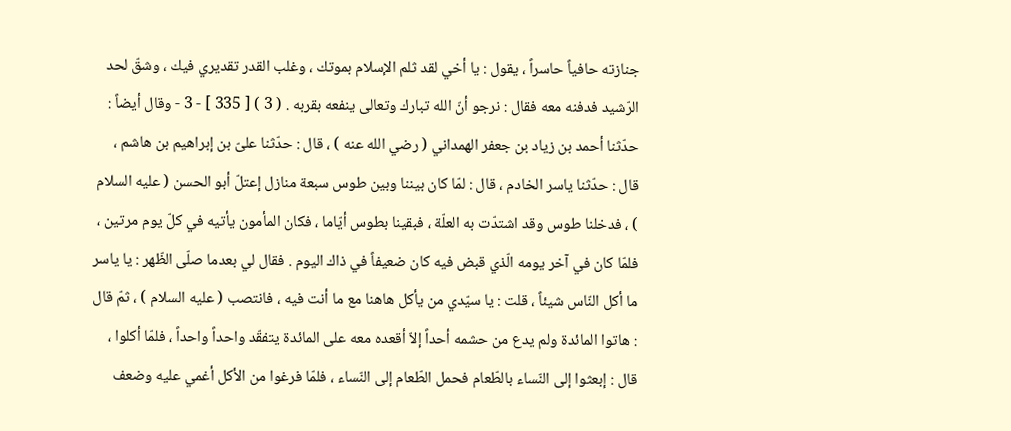جنازته حافياً حاسراً ، يقول : يا أخي لقد ثلم الإسلام بموتك ، وغلب القدر تقديري فيك ، وشقّ لحد الرّشيد فدفنه معه فقال : نرجو أنّ الله تبارك وتعالى ينفعه بقربه . ( 3 ) [ 335 ] - 3 - وقال أيضاً : حدّثنا أحمد بن زياد بن جعفر الهمداني ( رضي الله عنه ) ، قال : حدّثنا علىّ بن إبراهيم بن هاشم ، قال : حدّثنا ياسر الخادم ، قال : لمّا كان بيننا وبين طوس سبعة منازل إعتلّ أبو الحسن ( عليه السلام ) ، فدخلنا طوس وقد اشتدّت به العلّة ، فبقينا بطوس أيّاما ، فكان المأمون يأتيه في كلّ يوم مرتين ، فلمّا كان في آخر يومه الّذي قبض فيه كان ضعيفاً في ذاك اليوم . فقال لي بعدما صلّى الظّهر : يا ياسر ما أكل النّاس شيئاً ، قلت : يا سيّدي من يأكل هاهنا مع ما أنت فيه ، فانتصب ( عليه السلام ) ، ثمّ قال : هاتوا المائدة ولم يدع من حشمه أحداً إلاّ أقعده معه على المائدة يتفقّد واحداً واحداً ، فلمّا أكلوا ، قال : إبعثوا إلى النّساء بالطّعام فحمل الطّعام إلى النّساء ، فلمّا فرغوا من الأكل أغمي عليه وضعف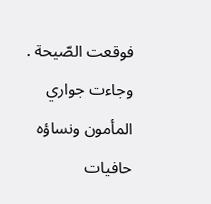فوقعت الصّيحة . وجاءت جواري المأمون ونساؤه حافيات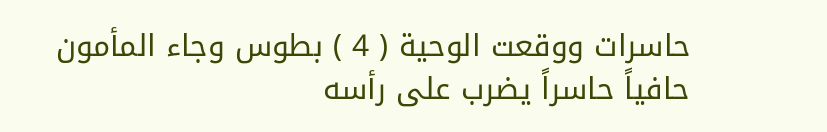حاسرات ووقعت الوحية ( 4 ) بطوس وجاء المأمون حافياً حاسراً يضرب على رأسه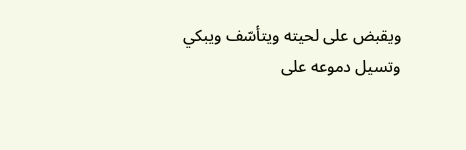ويقبض على لحيته ويتأسّف ويبكي وتسيل دموعه على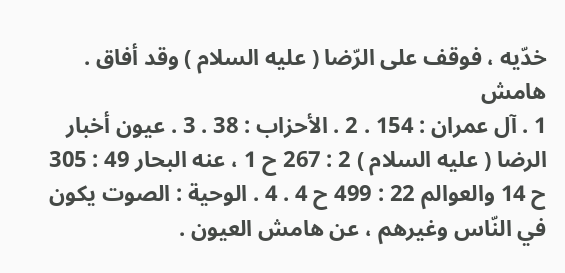خدّيه ، فوقف على الرّضا ( عليه السلام ) وقد أفاق .
هامش
1 . آل عمران : 154 . 2 . الأحزاب : 38 . 3 . عيون أخبار الرضا ( عليه السلام ) 2 : 267 ح 1 ، عنه البحار 49 : 305 ح 14 والعوالم 22 : 499 ح 4 . 4 . الوحية : الصوت يكون في النّاس وغيرهم ، عن هامش العيون .